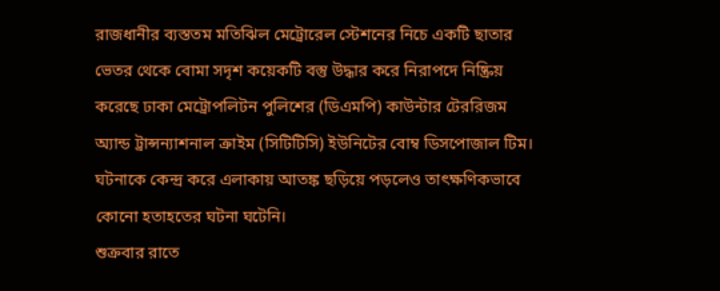রাজধানীর ব্যস্ততম মতিঝিল মেট্রোরেল স্টেশনের নিচে একটি ছাতার ভেতর থেকে বোমা সদৃশ কয়েকটি বস্তু উদ্ধার করে নিরাপদে নিষ্ক্রিয় করেছে ঢাকা মেট্রোপলিটন পুলিশের (ডিএমপি) কাউন্টার টেররিজম অ্যান্ড ট্রান্সন্যাশনাল ক্রাইম (সিটিটিসি) ইউনিটের বোম্ব ডিসপোজাল টিম। ঘটনাকে কেন্দ্র করে এলাকায় আতঙ্ক ছড়িয়ে পড়লেও তাৎক্ষণিকভাবে কোনো হতাহতের ঘটনা ঘটেনি।
শুক্রবার রাতে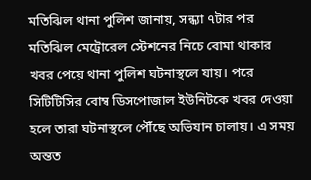মতিঝিল থানা পুলিশ জানায়, সন্ধ্যা ৭টার পর মতিঝিল মেট্রোরেল স্টেশনের নিচে বোমা থাকার খবর পেয়ে থানা পুলিশ ঘটনাস্থলে যায়। পরে সিটিটিসির বোম্ব ডিসপোজাল ইউনিটকে খবর দেওয়া হলে তারা ঘটনাস্থলে পৌঁছে অভিযান চালায়। এ সময় অন্তত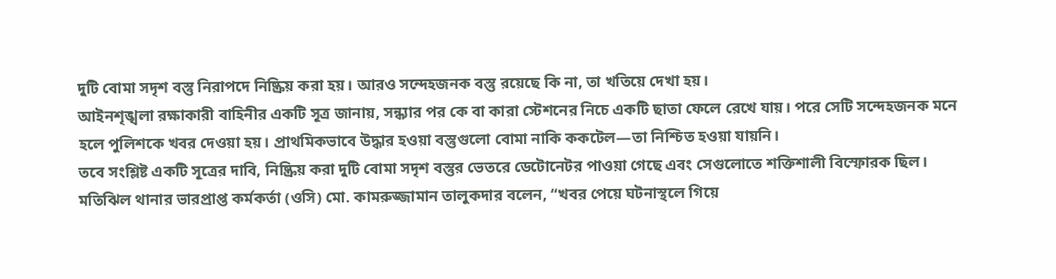দুটি বোমা সদৃশ বস্তু নিরাপদে নিষ্ক্রিয় করা হয়। আরও সন্দেহজনক বস্তু রয়েছে কি না, তা খতিয়ে দেখা হয়।
আইনশৃঙ্খলা রক্ষাকারী বাহিনীর একটি সূত্র জানায়, সন্ধ্যার পর কে বা কারা স্টেশনের নিচে একটি ছাতা ফেলে রেখে যায়। পরে সেটি সন্দেহজনক মনে হলে পুলিশকে খবর দেওয়া হয়। প্রাথমিকভাবে উদ্ধার হওয়া বস্তুগুলো বোমা নাকি ককটেল—তা নিশ্চিত হওয়া যায়নি।
তবে সংশ্লিষ্ট একটি সূত্রের দাবি, নিষ্ক্রিয় করা দুটি বোমা সদৃশ বস্তুর ভেতরে ডেটোনেটর পাওয়া গেছে এবং সেগুলোতে শক্তিশালী বিস্ফোরক ছিল।
মতিঝিল থানার ভারপ্রাপ্ত কর্মকর্তা (ওসি) মো. কামরুজ্জামান তালুকদার বলেন, “খবর পেয়ে ঘটনাস্থলে গিয়ে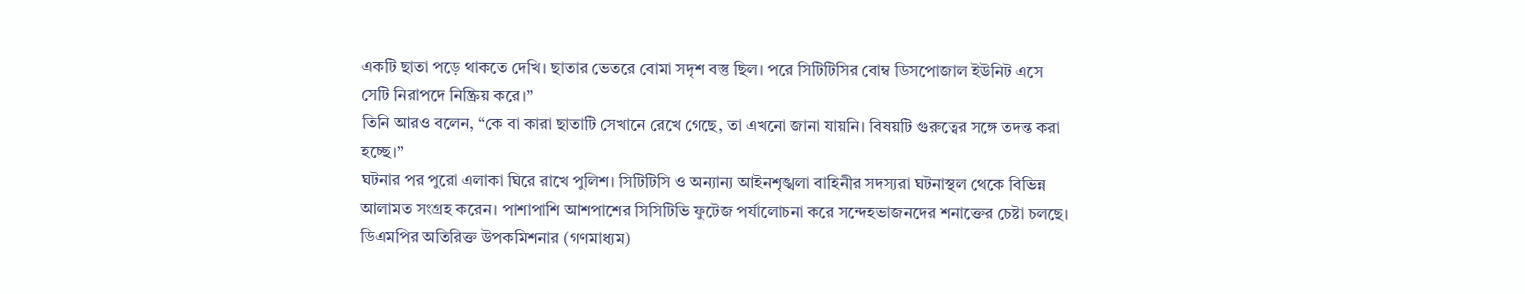একটি ছাতা পড়ে থাকতে দেখি। ছাতার ভেতরে বোমা সদৃশ বস্তু ছিল। পরে সিটিটিসির বোম্ব ডিসপোজাল ইউনিট এসে সেটি নিরাপদে নিষ্ক্রিয় করে।”
তিনি আরও বলেন, “কে বা কারা ছাতাটি সেখানে রেখে গেছে, তা এখনো জানা যায়নি। বিষয়টি গুরুত্বের সঙ্গে তদন্ত করা হচ্ছে।”
ঘটনার পর পুরো এলাকা ঘিরে রাখে পুলিশ। সিটিটিসি ও অন্যান্য আইনশৃঙ্খলা বাহিনীর সদস্যরা ঘটনাস্থল থেকে বিভিন্ন আলামত সংগ্রহ করেন। পাশাপাশি আশপাশের সিসিটিভি ফুটেজ পর্যালোচনা করে সন্দেহভাজনদের শনাক্তের চেষ্টা চলছে।
ডিএমপির অতিরিক্ত উপকমিশনার (গণমাধ্যম)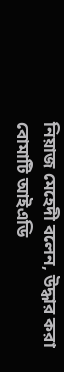নিয়াজ মেহেদী বলেন, উদ্ধার করা বোমাটি আইএডি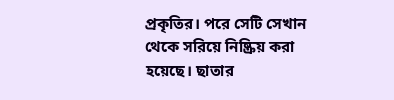প্রকৃতির। পরে সেটি সেখান থেকে সরিয়ে নিষ্ক্রিয় করা হয়েছে। ছাতার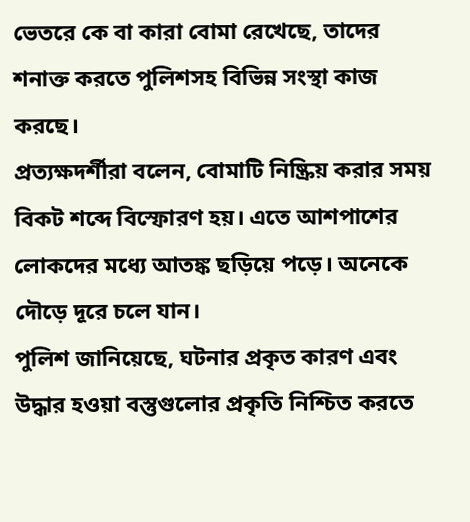ভেতরে কে বা কারা বোমা রেখেছে, তাদের শনাক্ত করতে পুলিশসহ বিভিন্ন সংস্থা কাজ করছে।
প্রত্যক্ষদর্শীরা বলেন, বোমাটি নিষ্ক্রিয় করার সময় বিকট শব্দে বিস্ফোরণ হয়। এতে আশপাশের লোকদের মধ্যে আতঙ্ক ছড়িয়ে পড়ে। অনেকে দৌড়ে দূরে চলে যান।
পুলিশ জানিয়েছে, ঘটনার প্রকৃত কারণ এবং উদ্ধার হওয়া বস্তুগুলোর প্রকৃতি নিশ্চিত করতে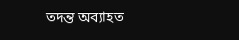তদন্ত অব্যাহত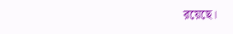রয়েছে।